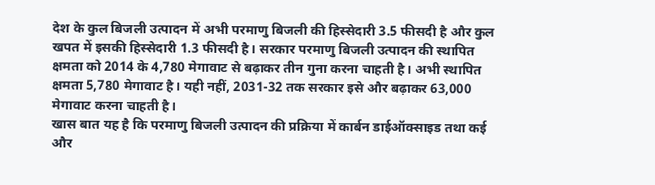देश के कुल बिजली उत्पादन में अभी परमाणु बिजली की हिस्सेदारी 3.5 फीसदी है और कुल खपत में इसकी हिस्सेदारी 1.3 फीसदी है। सरकार परमाणु बिजली उत्पादन की स्थापित क्षमता को 2014 के 4,780 मेगावाट से बढ़ाकर तीन गुना करना चाहती है। अभी स्थापित क्षमता 5,780 मेगावाट है। यही नहीं, 2031-32 तक सरकार इसे और बढ़ाकर 63,000 मेगावाट करना चाहती है।
खास बात यह है कि परमाणु बिजली उत्पादन की प्रक्रिया में कार्बन डाईऑक्साइड तथा कई और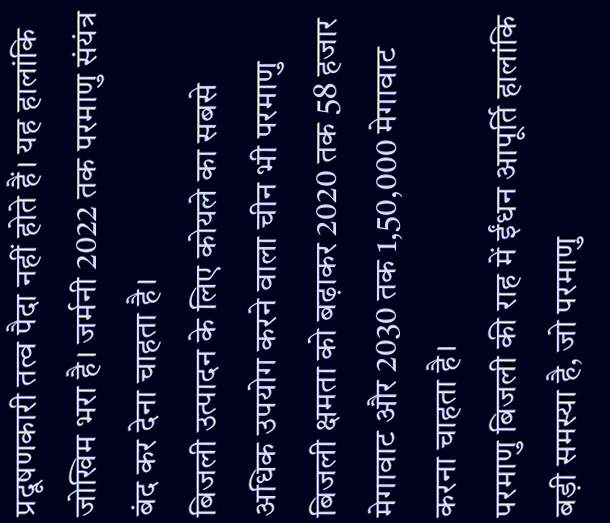प्रदूषणकारी तत्व पैदा नहीं होते हैं। यह हालांकि जोखिम भरा है। जर्मनी 2022 तक परमाणु संयंत्र बंद कर देना चाहता है।
बिजली उत्पादन के लिए कोयले का सबसे अधिक उपयोग करने वाला चीन भी परमाणु बिजली क्षमता को बढ़ाकर 2020 तक 58 हजार मेगावाट और 2030 तक 1,50,000 मेगावाट करना चाहता है।
परमाणु बिजली की राह में ईंधन आपूर्ति हालांकि बड़ी समस्या है, जो परमाणु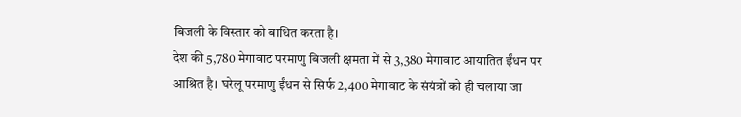बिजली के विस्तार को बाधित करता है।
देश की 5,780 मेगावाट परमाणु बिजली क्षमता में से 3,380 मेगावाट आयातित ईंधन पर आश्रित है। घरेलू परमाणु ईंधन से सिर्फ 2,400 मेगावाट के संयंत्रों को ही चलाया जा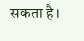सकता है।